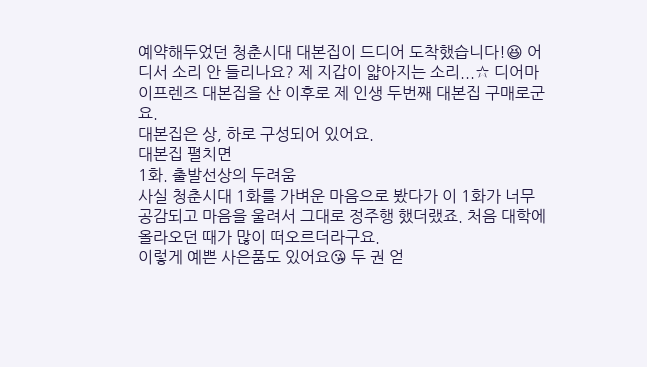예약해두었던 청춘시대 대본집이 드디어 도착했습니다!😆 어디서 소리 안 들리나요? 제 지갑이 얇아지는 소리...☆ 디어마이프렌즈 대본집을 산 이후로 제 인생 두번째 대본집 구매로군요.
대본집은 상, 하로 구성되어 있어요.
대본집 펼치면
1화. 출발선상의 두려움
사실 청춘시대 1화를 가벼운 마음으로 봤다가 이 1화가 너무 공감되고 마음을 울려서 그대로 정주행 했더랬죠. 처음 대학에 올라오던 때가 많이 떠오르더라구요.
이렇게 예쁜 사은품도 있어요😘 두 권 얻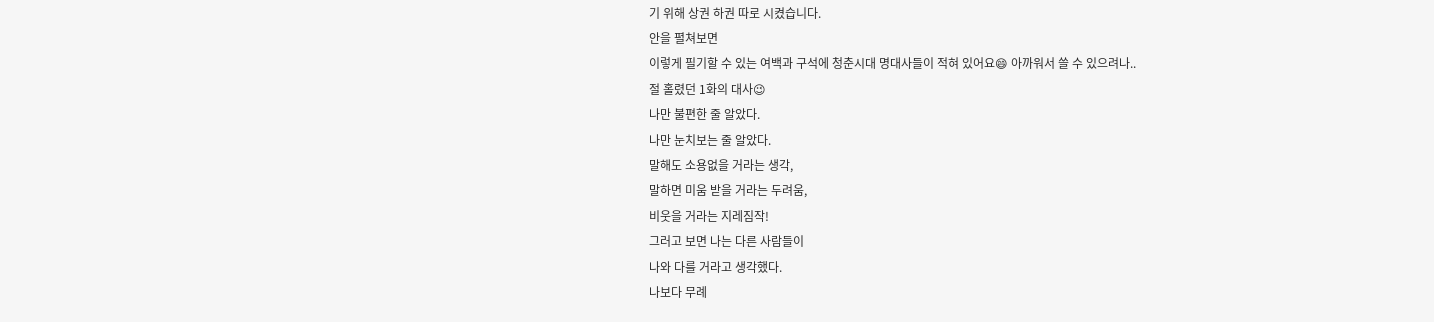기 위해 상권 하권 따로 시켰습니다.
안을 펼쳐보면
이렇게 필기할 수 있는 여백과 구석에 청춘시대 명대사들이 적혀 있어요😄 아까워서 쓸 수 있으려나..
절 홀렸던 1화의 대사😉
나만 불편한 줄 알았다.
나만 눈치보는 줄 알았다.
말해도 소용없을 거라는 생각,
말하면 미움 받을 거라는 두려움,
비웃을 거라는 지레짐작!
그러고 보면 나는 다른 사람들이
나와 다를 거라고 생각했다.
나보다 무례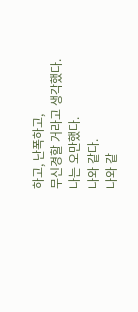하고, 난폭하고,
무신경할 거라고 생각했다.
나는 오만했다.
나와 같다.
나와 같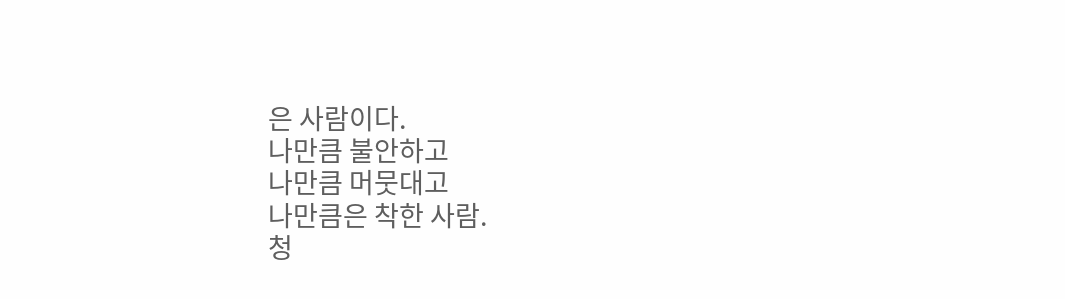은 사람이다.
나만큼 불안하고
나만큼 머뭇대고
나만큼은 착한 사람.
청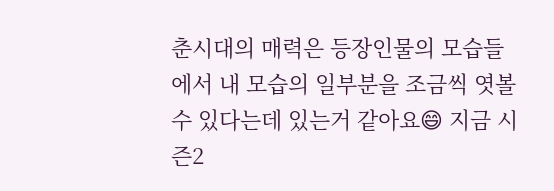춘시대의 매력은 등장인물의 모습들에서 내 모습의 일부분을 조금씩 엿볼 수 있다는데 있는거 같아요😄 지금 시즌2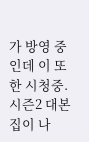가 방영 중인데 이 또한 시청중. 시즌2 대본집이 나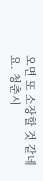오면 또 소장할 것 같네요. 청춘시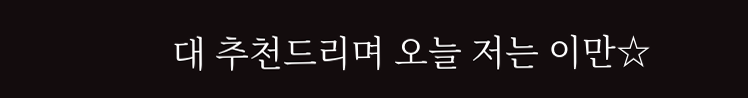대 추천드리며 오늘 저는 이만☆